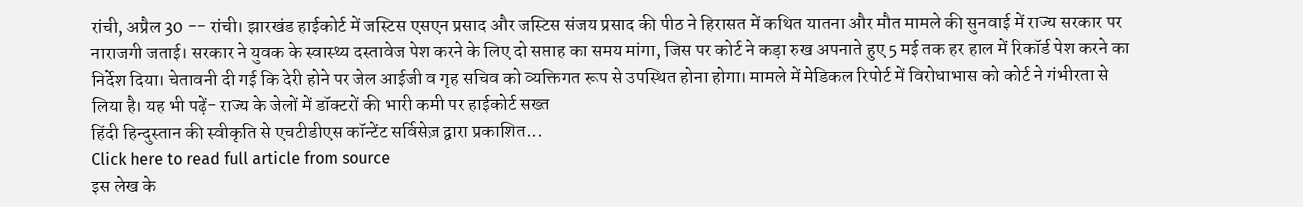रांची, अप्रैल 30 -- रांची। झारखंड हाईकोर्ट में जस्टिस एसएन प्रसाद और जस्टिस संजय प्रसाद की पीठ ने हिरासत में कथित यातना और मौत मामले की सुनवाई में राज्य सरकार पर नाराजगी जताई। सरकार ने युवक के स्वास्थ्य दस्तावेज पेश करने के लिए दो सप्ताह का समय मांगा, जिस पर कोर्ट ने कड़ा रुख अपनाते हुए 5 मई तक हर हाल में रिकॉर्ड पेश करने का निर्देश दिया। चेतावनी दी गई कि देरी होने पर जेल आईजी व गृह सचिव को व्यक्तिगत रूप से उपस्थित होना होगा। मामले में मेडिकल रिपोर्ट में विरोधाभास को कोर्ट ने गंभीरता से लिया है। यह भी पढ़ें- राज्य के जेलों में डॉक्टरों की भारी कमी पर हाईकोर्ट सख्त
हिंदी हिन्दुस्तान की स्वीकृति से एचटीडीएस कॉन्टेंट सर्विसेज़ द्वारा प्रकाशित...
Click here to read full article from source
इस लेख के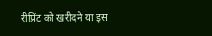रीप्रिंट को खरीदने या इस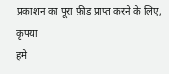प्रकाशन का पूरा फ़ीड प्राप्त करने के लिए, कृपया
हमे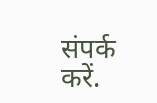संपर्क करें.